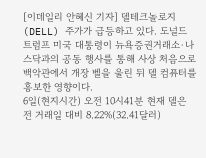[이데일리 안혜신 기자] 델테크놀로지(DELL) 주가가 급등하고 있다. 도널드 트럼프 미국 대통령이 뉴욕증권거래소·나스닥과의 공동 행사를 통해 사상 처음으로 백악관에서 개장 벨을 울린 뒤 델 컴퓨터를 홍보한 영향이다.
6일(현지시간) 오전 10시41분 현재 델은 전 거래일 대비 8.22%(32.41달러)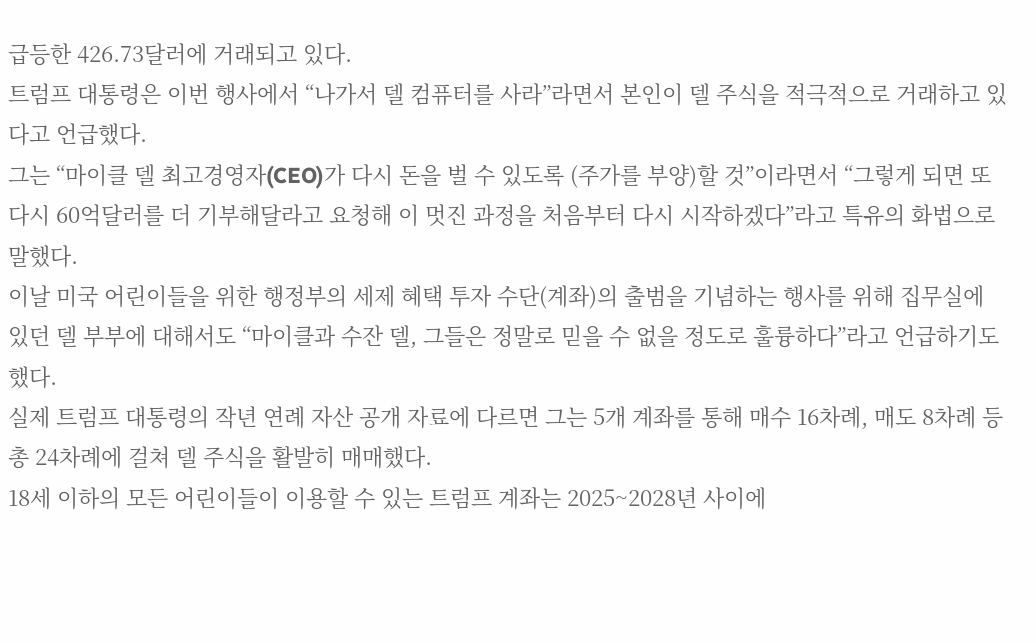급등한 426.73달러에 거래되고 있다.
트럼프 대통령은 이번 행사에서 “나가서 델 컴퓨터를 사라”라면서 본인이 델 주식을 적극적으로 거래하고 있다고 언급했다.
그는 “마이클 델 최고경영자(CEO)가 다시 돈을 벌 수 있도록 (주가를 부양)할 것”이라면서 “그렇게 되면 또 다시 60억달러를 더 기부해달라고 요청해 이 멋진 과정을 처음부터 다시 시작하겠다”라고 특유의 화법으로 말했다.
이날 미국 어린이들을 위한 행정부의 세제 혜택 투자 수단(계좌)의 출범을 기념하는 행사를 위해 집무실에 있던 델 부부에 대해서도 “마이클과 수잔 델, 그들은 정말로 믿을 수 없을 정도로 훌륭하다”라고 언급하기도 했다.
실제 트럼프 대통령의 작년 연례 자산 공개 자료에 다르면 그는 5개 계좌를 통해 매수 16차례, 매도 8차례 등 총 24차례에 걸쳐 델 주식을 활발히 매매했다.
18세 이하의 모든 어린이들이 이용할 수 있는 트럼프 계좌는 2025~2028년 사이에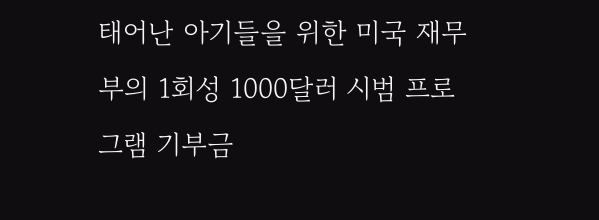태어난 아기들을 위한 미국 재무부의 1회성 1000달러 시범 프로그램 기부금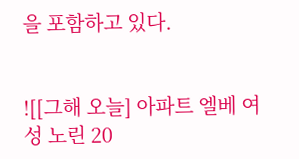을 포함하고 있다.


![[그해 오늘] 아파트 엘베 여성 노린 20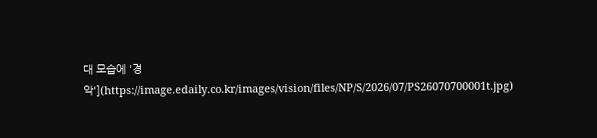대 모습에 '경악'](https://image.edaily.co.kr/images/vision/files/NP/S/2026/07/PS26070700001t.jpg)